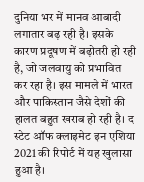दुनिया भर में मानव आबादी लगातार बढ़ रही है। इसके कारण प्रदूषण में बढ़ोतरी हो रही है, जो जलवायु को प्रभावित कर रहा है। इस मामले में भारत और पाकिस्तान जैसे देशों की हालत बहुत खराब हो रही है। द स्टेट ऑफ क्लाइमेट इन एशिया 2021 की रिपोर्ट में यह खुलासा हुआ है।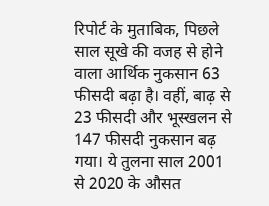रिपोर्ट के मुताबिक, पिछले साल सूखे की वजह से होने वाला आर्थिक नुकसान 63 फीसदी बढ़ा है। वहीं, बाढ़ से 23 फीसदी और भूस्खलन से 147 फीसदी नुकसान बढ़ गया। ये तुलना साल 2001 से 2020 के औसत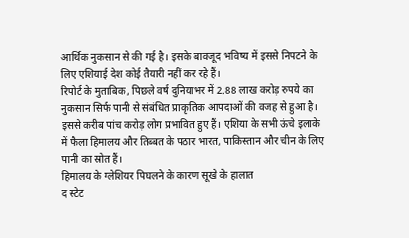आर्थिक नुकसान से की गई है। इसके बावजूद भविष्य में इससे निपटने के लिए एशियाई देश कोई तैयारी नहीं कर रहे हैं।
रिपोर्ट के मुताबिक, पिछले वर्ष दुनियाभर में 2.88 लाख करोड़ रुपये का नुकसान सिर्फ पानी से संबंधित प्राकृतिक आपदाओं की वजह से हुआ है। इससे करीब पांच करोड़ लोग प्रभावित हुए हैं। एशिया के सभी ऊंचे इलाके में फैला हिमालय और तिब्बत के पठार भारत, पाकिस्तान और चीन के लिए पानी का स्रोत हैं।
हिमालय के ग्लेशियर पिघलने के कारण सूखे के हालात
द स्टेट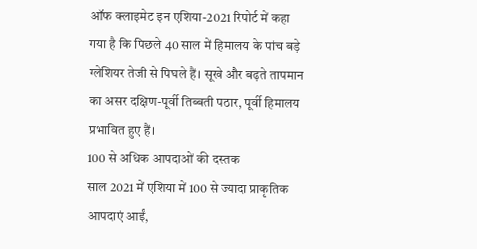ऑफ क्लाइमेट इन एशिया-2021 रिपोर्ट में कहा गया है कि पिछले 40 साल में हिमालय के पांच बड़े ग्लेशियर तेजी से पिघले हैं। सूखे और बढ़ते तापमान का असर दक्षिण-पूर्वी तिब्बती पठार, पूर्वी हिमालय प्रभावित हुए हैं।
100 से अधिक आपदाओं की दस्तक
साल 2021 में एशिया में 100 से ज्यादा प्राकृतिक आपदाएं आईं,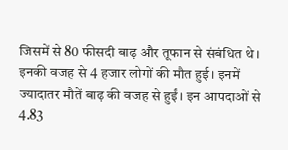जिसमें से 80 फीसदी बाढ़ और तूफान से संबंधित थे। इनकी वजह से 4 हजार लोगों की मौत हुई। इनमें ज्यादातर मौतें बाढ़ की वजह से हुईं। इन आपदाओं से 4.83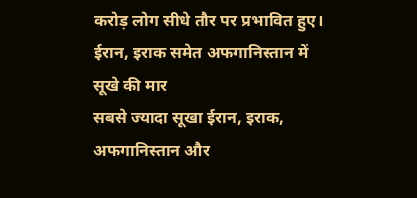करोड़ लोग सीधे तौर पर प्रभावित हुए।
ईरान, इराक समेत अफगानिस्तान में सूखे की मार
सबसे ज्यादा सूखा ईरान, इराक, अफगानिस्तान और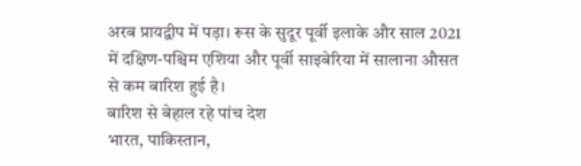अरब प्रायद्वीप में पड़ा। रूस के सुदूर पूर्वी इलाके और साल 2021 में दक्षिण-पश्चिम एशिया और पूर्वी साइबेरिया में सालाना औसत से कम बारिश हुई है।
बारिश से बेहाल रहे पांच देश
भारत, पाकिस्तान,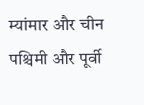म्यांमार और चीन पश्चिमी और पूर्वी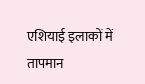एशियाई इलाकों में तापमान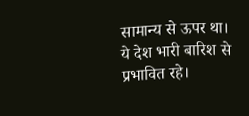सामान्य से ऊपर था। ये देश भारी बारिश से प्रभावित रहे।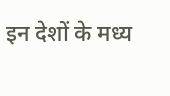इन देशों के मध्य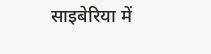साइबेरिया में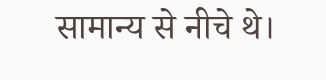सामान्य से नीचे थे।